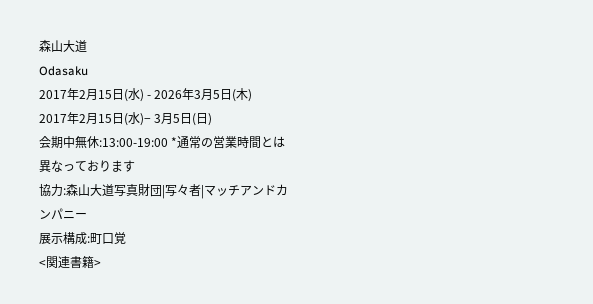森山大道
Odasaku
2017年2月15日(水) - 2026年3月5日(木)
2017年2月15日(水)− 3月5日(日)
会期中無休:13:00-19:00 *通常の営業時間とは異なっております
協力:森山大道写真財団|写々者|マッチアンドカンパニー
展示構成:町口覚
<関連書籍>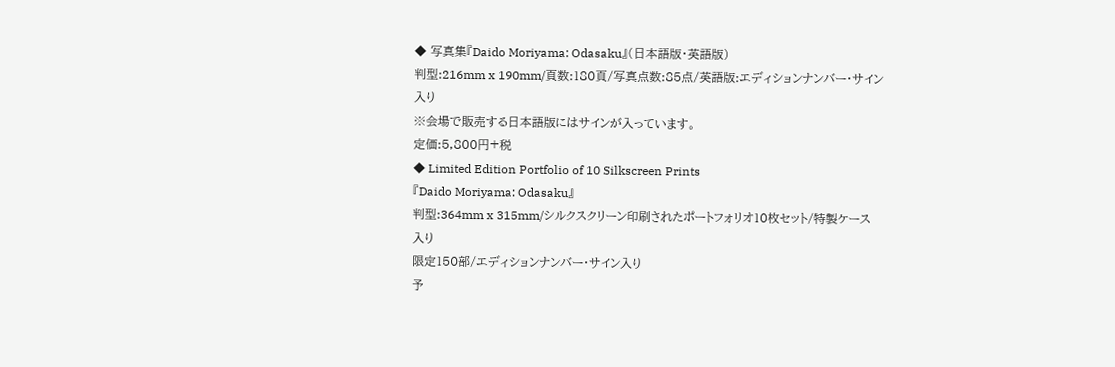◆ 写真集『Daido Moriyama: Odasaku』(日本語版・英語版)
判型:216mm x 190mm/頁数:180頁/写真点数:85点/英語版:エディションナンバー・サイン入り
※会場で販売する日本語版にはサインが入っています。
定価:5,800円+税
◆ Limited Edition Portfolio of 10 Silkscreen Prints
『Daido Moriyama: Odasaku』
判型:364mm x 315mm/シルクスクリーン印刷されたポートフォリオ10枚セット/特製ケース入り
限定150部/エディションナンバー・サイン入り
予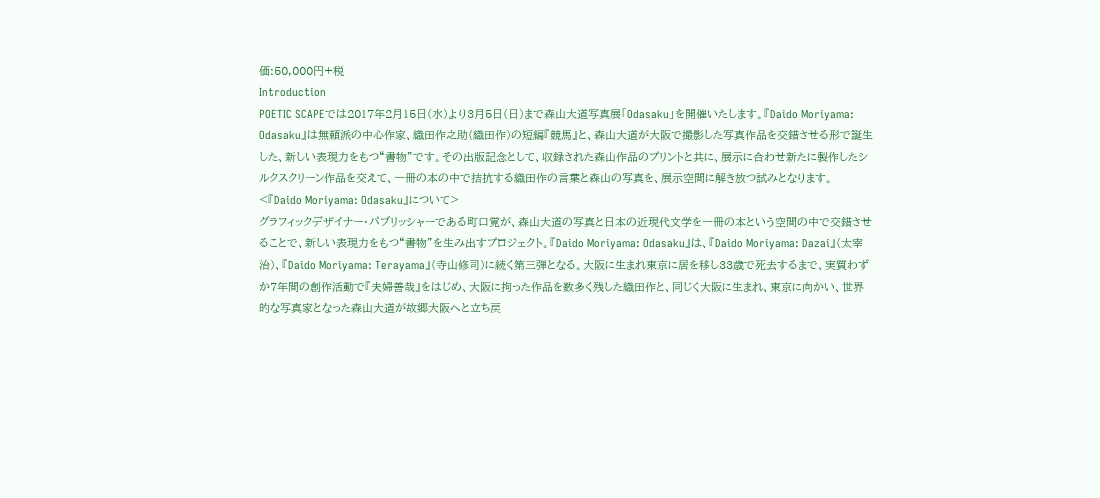価:50,000円+税
Introduction
POETIC SCAPEでは2017年2月15日(水)より3月5日(日)まで森山大道写真展「Odasaku」を開催いたします。『Daido Moriyama: Odasaku』は無頼派の中心作家、織田作之助(織田作)の短編『競馬』と、森山大道が大阪で撮影した写真作品を交錯させる形で誕生した、新しい表現力をもつ“書物”です。その出版記念として、収録された森山作品のプリントと共に、展示に合わせ新たに製作したシルクスクリーン作品を交えて、一冊の本の中で拮抗する織田作の言葉と森山の写真を、展示空間に解き放つ試みとなります。
<『Daido Moriyama: Odasaku』について>
グラフィックデザイナー・パブリッシャーである町口覚が、森山大道の写真と日本の近現代文学を一冊の本という空間の中で交錯させることで、新しい表現力をもつ“書物”を生み出すプロジェクト。『Daido Moriyama: Odasaku』は、『Daido Moriyama: Dazai』(太宰治)、『Daido Moriyama: Terayama』(寺山修司)に続く第三弾となる。大阪に生まれ東京に居を移し33歳で死去するまで、実質わずか7年間の創作活動で『夫婦善哉』をはじめ、大阪に拘った作品を数多く残した織田作と、同じく大阪に生まれ、東京に向かい、世界的な写真家となった森山大道が故郷大阪へと立ち戻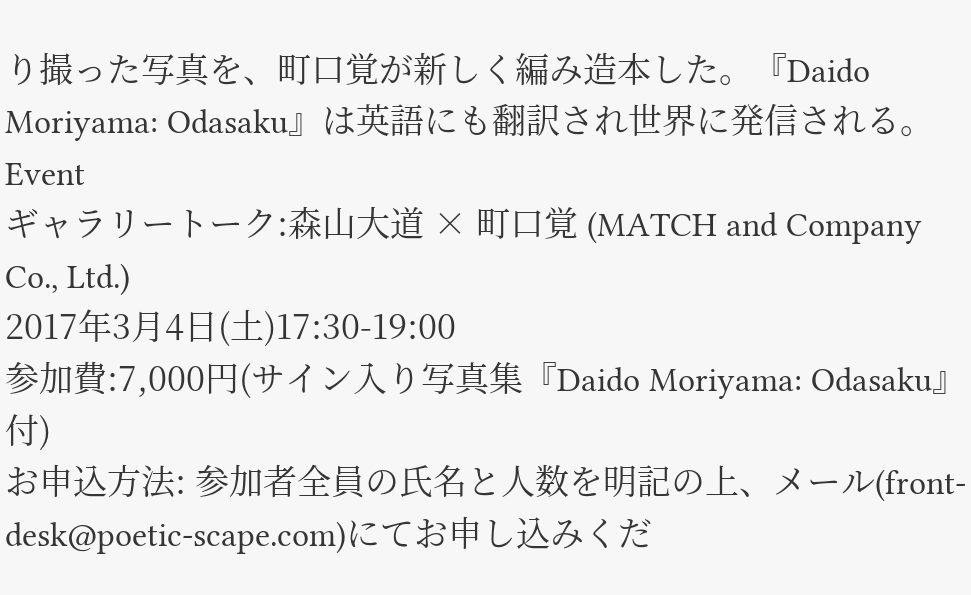り撮った写真を、町口覚が新しく編み造本した。『Daido Moriyama: Odasaku』は英語にも翻訳され世界に発信される。
Event
ギャラリートーク:森山大道 × 町口覚 (MATCH and Company Co., Ltd.)
2017年3月4日(土)17:30-19:00
参加費:7,000円(サイン入り写真集『Daido Moriyama: Odasaku』付)
お申込方法: 参加者全員の氏名と人数を明記の上、メール(front-desk@poetic-scape.com)にてお申し込みくだ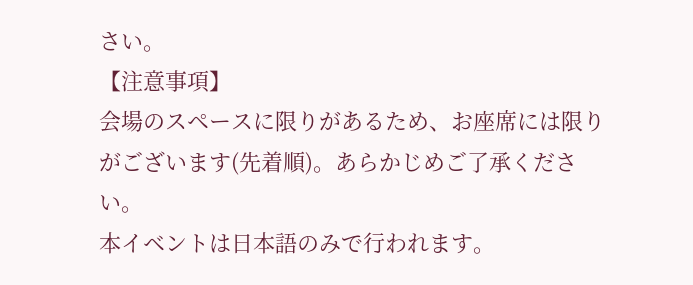さい。
【注意事項】
会場のスペースに限りがあるため、お座席には限りがございます(先着順)。あらかじめご了承ください。
本イベントは日本語のみで行われます。